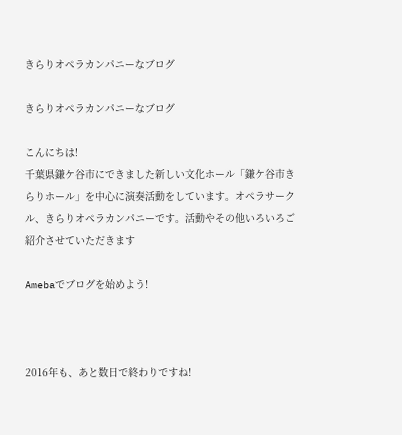きらりオペラカンパニーなブログ

きらりオペラカンパニーなブログ

こんにちは!
千葉県鎌ケ谷市にできました新しい文化ホール「鎌ケ谷市きらりホール」を中心に演奏活動をしています。オペラサークル、きらりオペラカンパニーです。活動やその他いろいろご紹介させていただきます

Amebaでブログを始めよう!



2016年も、あと数日で終わりですね!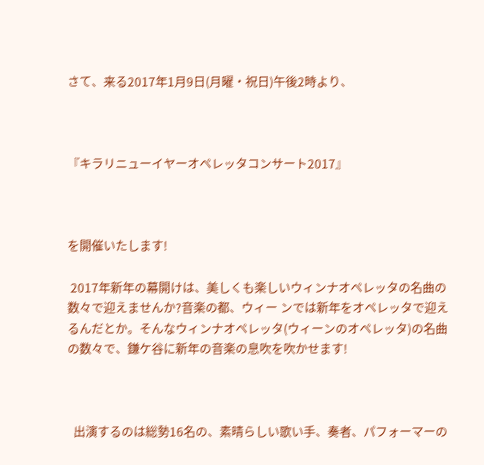さて、来る2017年1月9日(月曜・祝日)午後2時より、



『キラリニューイヤーオペレッタコンサート2017』



を開催いたします!

 2017年新年の幕開けは、美しくも楽しいウィンナオペレッタの名曲の数々で迎えませんか?音楽の都、ウィー ンでは新年をオペレッタで迎えるんだとか。そんなウィンナオペレッタ(ウィーンのオペレッタ)の名曲の数々で、鎌ケ谷に新年の音楽の息吹を吹かせます!



  出演するのは総勢16名の、素晴らしい歌い手、奏者、パフォーマーの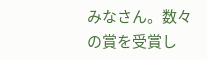みなさん。数々の賞を受賞し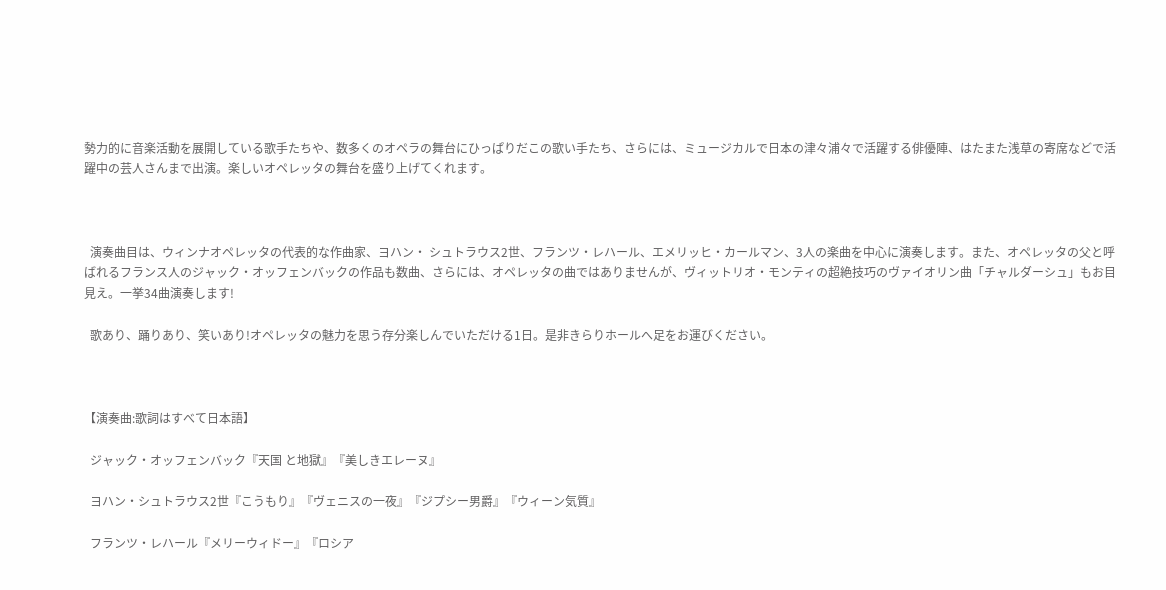勢力的に音楽活動を展開している歌手たちや、数多くのオペラの舞台にひっぱりだこの歌い手たち、さらには、ミュージカルで日本の津々浦々で活躍する俳優陣、はたまた浅草の寄席などで活躍中の芸人さんまで出演。楽しいオペレッタの舞台を盛り上げてくれます。



  演奏曲目は、ウィンナオペレッタの代表的な作曲家、ヨハン・ シュトラウス2世、フランツ・レハール、エメリッヒ・カールマン、3人の楽曲を中心に演奏します。また、オペレッタの父と呼ばれるフランス人のジャック・オッフェンバックの作品も数曲、さらには、オペレッタの曲ではありませんが、ヴィットリオ・モンティの超絶技巧のヴァイオリン曲「チャルダーシュ」もお目見え。一挙34曲演奏します!

  歌あり、踊りあり、笑いあり!オペレッタの魅力を思う存分楽しんでいただける1日。是非きらりホールへ足をお運びください。



【演奏曲:歌詞はすべて日本語】

  ジャック・オッフェンバック『天国 と地獄』『美しきエレーヌ』

  ヨハン・シュトラウス2世『こうもり』『ヴェニスの一夜』『ジプシー男爵』『ウィーン気質』

  フランツ・レハール『メリーウィドー』『ロシア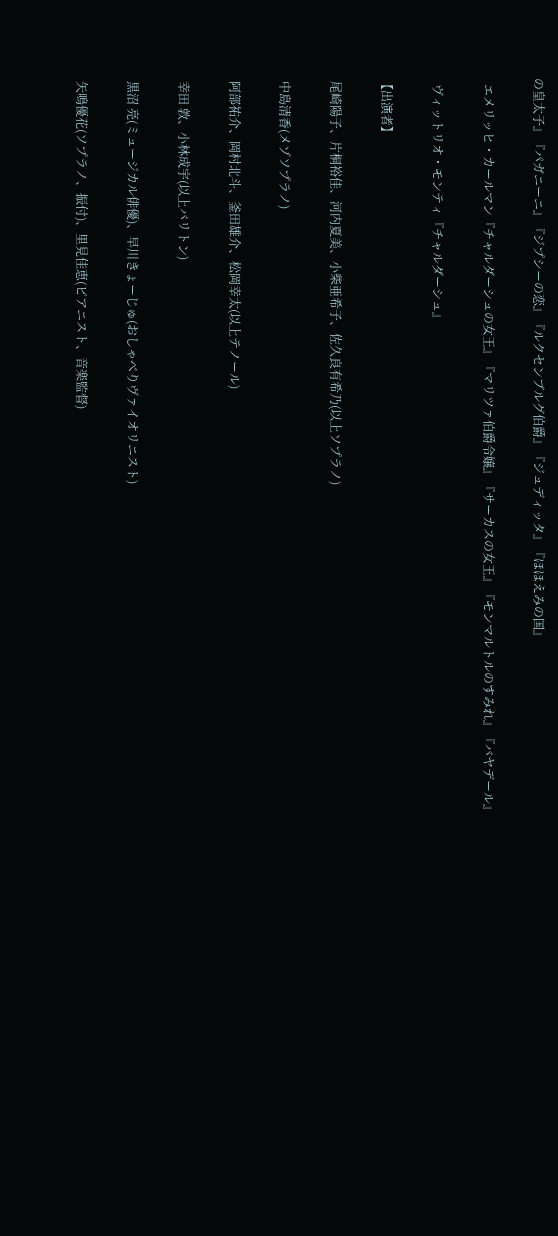の皇太子』『パガニーニ』『ジプシーの恋』『ルクセンブルグ伯爵』『ジュディッタ』『ほほえみの国』

  エメリッヒ・カールマン『チャルダーシュの女王』『マリツァ伯爵令嬢』『サーカスの女王』『モンマルトルのすみれ』『バヤデール』

  ヴィットリオ・モンティ『チャルダーシュ』

【出演者】

 尾崎陽子、片桐裕佳、河内夏美、小柴亜希子、佐久良有希乃(以上ソプラノ)

 中島清香(メゾソプラノ)

 阿部祐介、岡村北斗、釜田雄介、松岡幸太(以上テノール)

 幸田 敦、小林成宇(以上バリトン)

 黒沼 亮(ミュージカル俳優)、早川きょーじゅ(おしゃべりヴァイオリニスト)

 矢鳴優花(ソプラノ、振付)、里見佳恵(ピアニスト、音楽監督)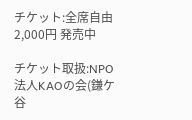チケット:全席自由2,000円 発売中

チケット取扱:NPO法人KAOの会(鎌ケ谷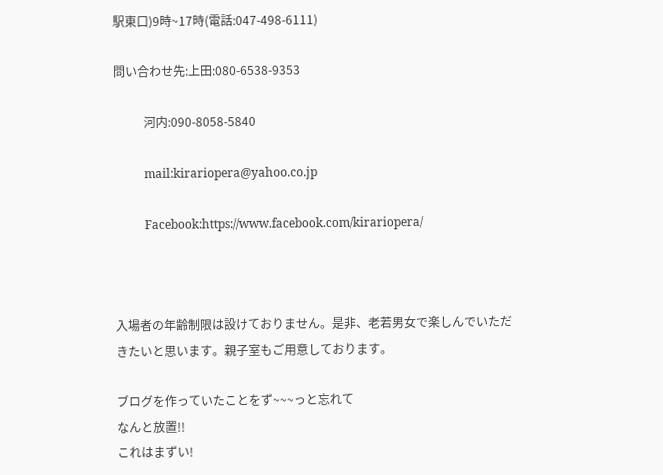駅東口)9時~17時(電話:047-498-6111)

問い合わせ先:上田:080-6538-9353

          河内:090-8058-5840

          mail:kirariopera@yahoo.co.jp

          Facebook:https://www.facebook.com/kirariopera/



入場者の年齢制限は設けておりません。是非、老若男女で楽しんでいただきたいと思います。親子室もご用意しております。

ブログを作っていたことをず~~~っと忘れて
なんと放置!!
これはまずい!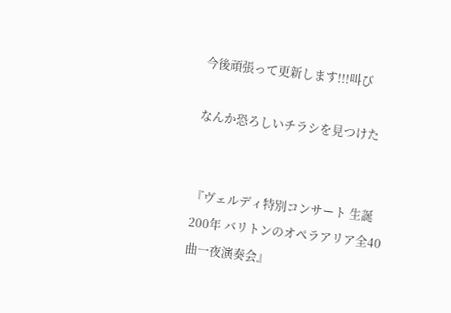今後頑張って更新します!!!叫び

なんか恐ろしいチラシを見つけた


『ヴェルディ特別コンサート 生誕200年 バリトンのオペラアリア全40曲一夜演奏会』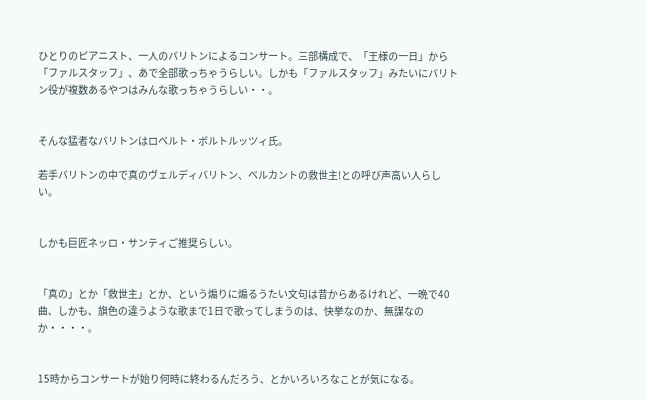ひとりのピアニスト、一人のバリトンによるコンサート。三部構成で、「王様の一日」から「ファルスタッフ」、あで全部歌っちゃうらしい。しかも「ファルスタッフ」みたいにバリトン役が複数あるやつはみんな歌っちゃうらしい・・。


そんな猛者なバリトンはロベルト・ボルトルッツィ氏。

若手バリトンの中で真のヴェルディバリトン、ベルカントの救世主!との呼び声高い人らしい。


しかも巨匠ネッロ・サンティご推奨らしい。


「真の」とか「救世主」とか、という煽りに煽るうたい文句は昔からあるけれど、一晩で40曲、しかも、旗色の違うような歌まで1日で歌ってしまうのは、快挙なのか、無謀なのか・・・・。


15時からコンサートが始り何時に終わるんだろう、とかいろいろなことが気になる。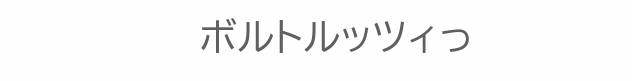ボルトルッツィっ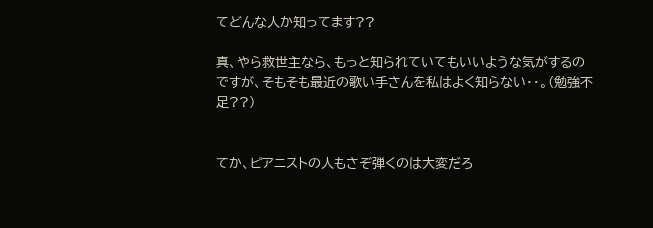てどんな人か知ってます??

真、やら救世主なら、もっと知られていてもいいような気がするのですが、そもそも最近の歌い手さんを私はよく知らない・・。(勉強不足??)


てか、ピアニストの人もさぞ弾くのは大変だろ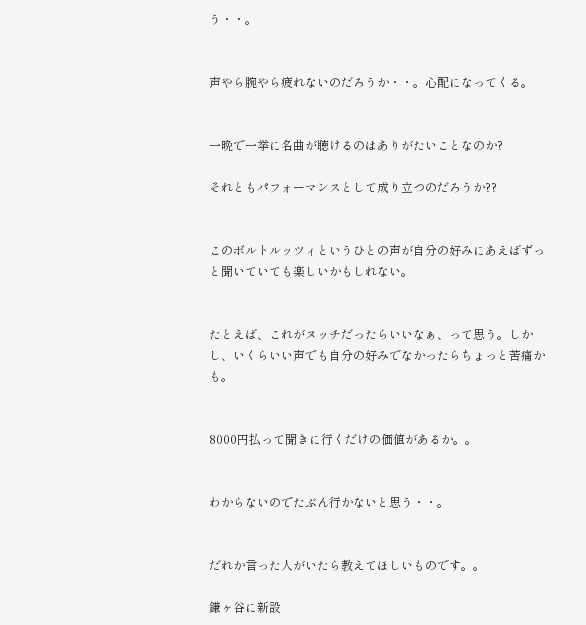う・・。


声やら腕やら疲れないのだろうか・・。心配になってくる。


一晩で一挙に名曲が聴けるのはありがたいことなのか?

それともパフォーマンスとして成り立つのだろうか??


このボルトルッツィというひとの声が自分の好みにあえばずっと聞いていても楽しいかもしれない。


たとえば、これがヌッチだったらいいなぁ、って思う。しかし、いくらいい声でも自分の好みでなかったらちょっと苦痛かも。


8000円払って聞きに行くだけの価値があるか。。


わからないのでたぶん行かないと思う・・。


だれか言った人がいたら教えてほしいものです。。

鎌ヶ谷に新設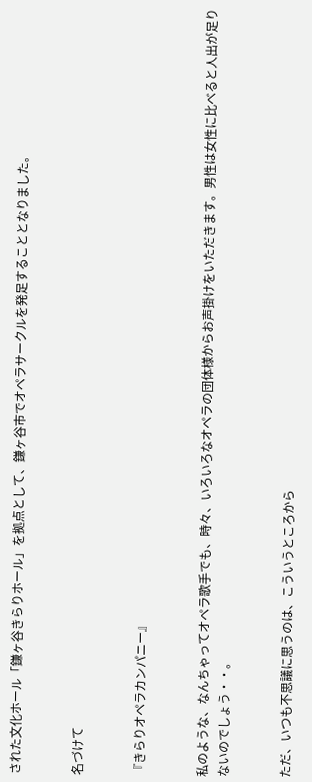された文化ホール「鎌ヶ谷きらりホール」を拠点として、鎌ヶ谷市でオペラサークルを発足することとなりました。


名づけて


『きらりオペラカンパニー』


私のような、なんちゃってオペラ歌手でも、時々、いろいろなオペラの団体様からお声掛けをいただきます。男性は女性に比べると人出が足りないのでしょう・・。


ただ、いつも不思議に思うのは、こういうところから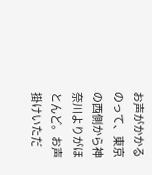お声がかかるのって、東京の西側から神奈川よりがほとんど。お声掛けいただ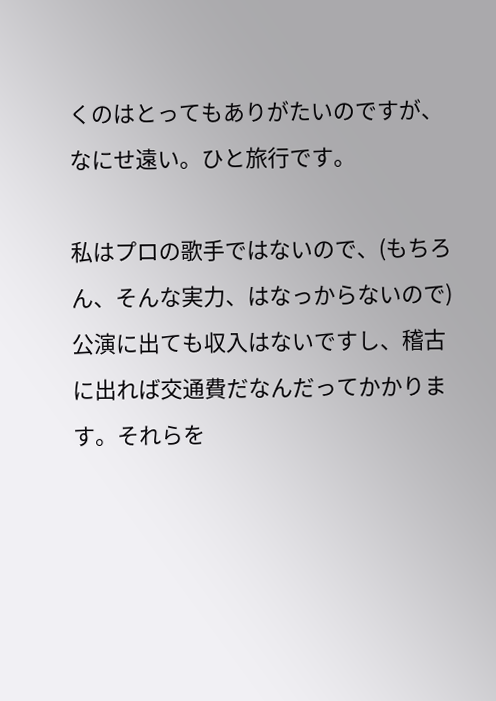くのはとってもありがたいのですが、なにせ遠い。ひと旅行です。

私はプロの歌手ではないので、(もちろん、そんな実力、はなっからないので)公演に出ても収入はないですし、稽古に出れば交通費だなんだってかかります。それらを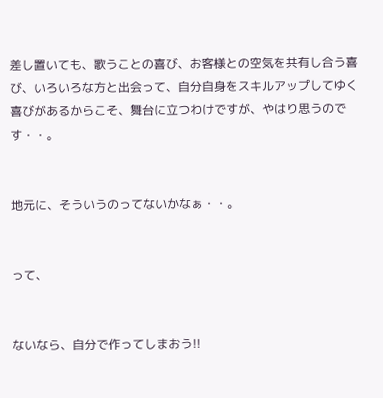差し置いても、歌うことの喜び、お客様との空気を共有し合う喜び、いろいろな方と出会って、自分自身をスキルアップしてゆく喜びがあるからこそ、舞台に立つわけですが、やはり思うのです・・。


地元に、そういうのってないかなぁ・・。


って、


ないなら、自分で作ってしまおう!!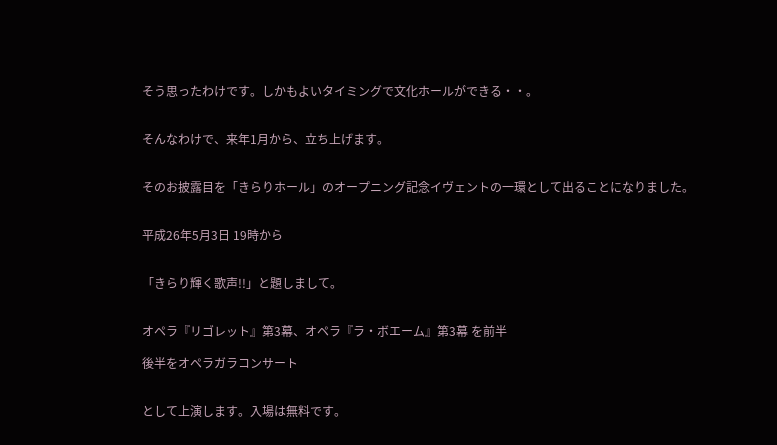そう思ったわけです。しかもよいタイミングで文化ホールができる・・。


そんなわけで、来年1月から、立ち上げます。


そのお披露目を「きらりホール」のオープニング記念イヴェントの一環として出ることになりました。


平成26年5月3日 19時から


「きらり輝く歌声!!」と題しまして。


オペラ『リゴレット』第3幕、オペラ『ラ・ボエーム』第3幕 を前半

後半をオペラガラコンサート


として上演します。入場は無料です。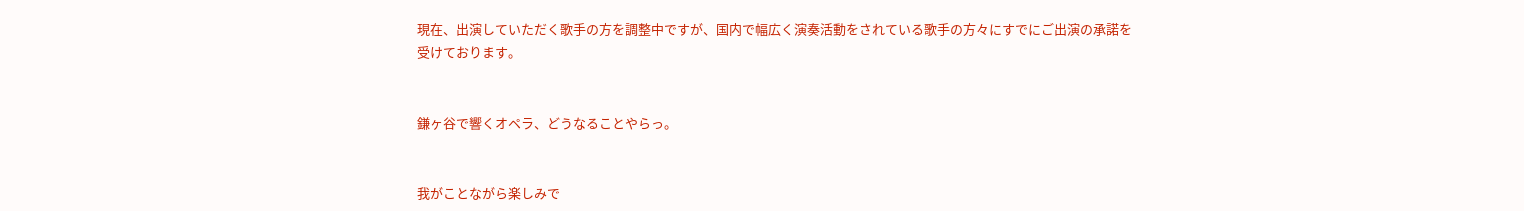現在、出演していただく歌手の方を調整中ですが、国内で幅広く演奏活動をされている歌手の方々にすでにご出演の承諾を受けております。


鎌ヶ谷で響くオペラ、どうなることやらっ。


我がことながら楽しみで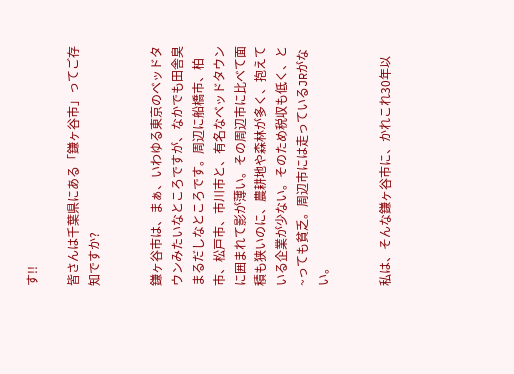す!!

皆さんは千葉県にある「鎌ヶ谷市」ってご存知ですか?


鎌ヶ谷市は、まぁ、いわゆる東京のベッドタウンみたいなところですが、なかでも田舎臭まるだしなところです。周辺に船橋市、柏市、松戸市、市川市と、有名なベッドタウンに囲まれて影が薄い。その周辺市に比べて面積も狭いのに、農耕地や森林が多く、抱えている企業が少ない。そのため税収も低く、と~っても貧乏。周辺市には走っているJRがない。


私は、そんな鎌ヶ谷市に、かれこれ30年以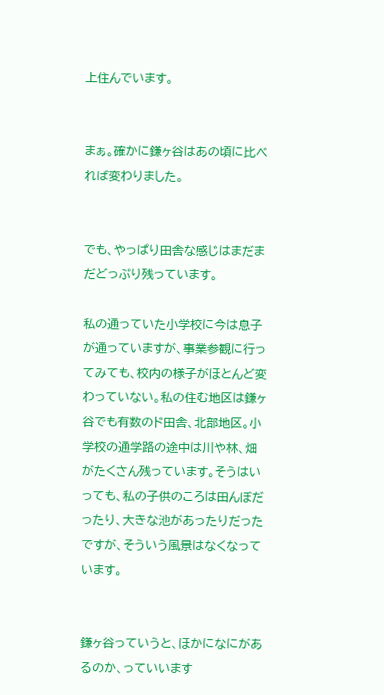上住んでいます。


まぁ。確かに鎌ヶ谷はあの頃に比べれば変わりました。


でも、やっぱり田舎な感じはまだまだどっぷり残っています。

私の通っていた小学校に今は息子が通っていますが、事業参観に行ってみても、校内の様子がほとんど変わっていない。私の住む地区は鎌ヶ谷でも有数のド田舎、北部地区。小学校の通学路の途中は川や林、畑がたくさん残っています。そうはいっても、私の子供のころは田んぼだったり、大きな池があったりだったですが、そういう風景はなくなっています。


鎌ヶ谷っていうと、ほかになにがあるのか、っていいます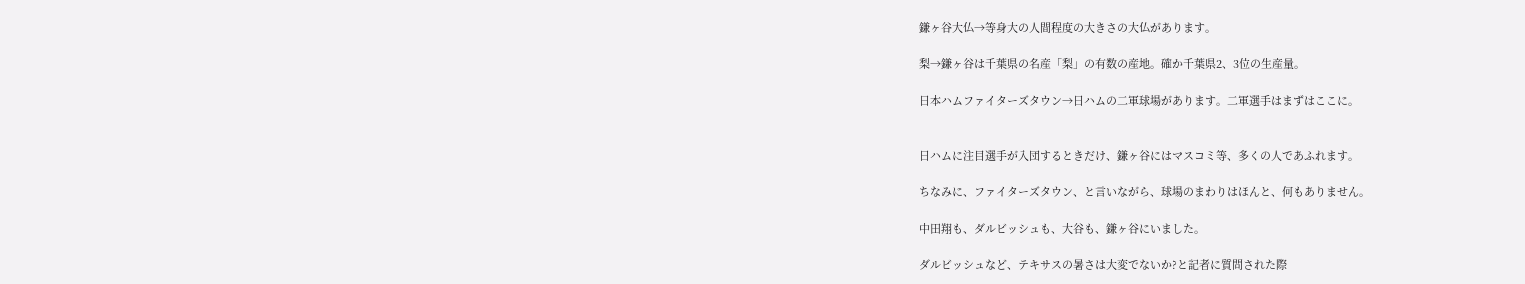鎌ヶ谷大仏→等身大の人間程度の大きさの大仏があります。

梨→鎌ヶ谷は千葉県の名産「梨」の有数の産地。確か千葉県2、3位の生産量。

日本ハムファイターズタウン→日ハムの二軍球場があります。二軍選手はまずはここに。


日ハムに注目選手が入団するときだけ、鎌ヶ谷にはマスコミ等、多くの人であふれます。

ちなみに、ファイターズタウン、と言いながら、球場のまわりはほんと、何もありません。

中田翔も、ダルビッシュも、大谷も、鎌ヶ谷にいました。

ダルビッシュなど、テキサスの暑さは大変でないか?と記者に質問された際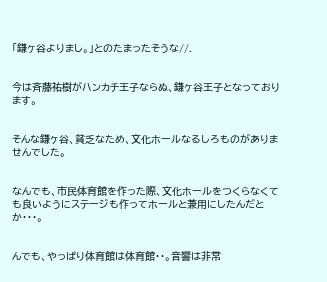「鎌ヶ谷よりまし。」とのたまったそうな//.


今は斉藤祐樹がハンカチ王子ならぬ、鎌ヶ谷王子となっております。


そんな鎌ヶ谷、貧乏なため、文化ホールなるしろものがありませんでした。


なんでも、市民体育館を作った際、文化ホールをつくらなくても良いようにステージも作ってホールと兼用にしたんだとか・・・。


んでも、やっぱり体育館は体育館・・。音響は非常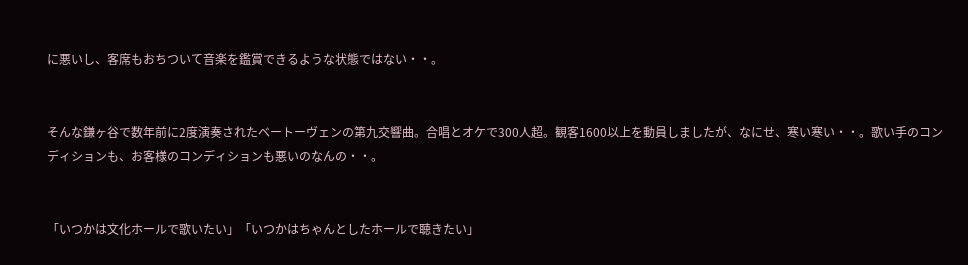に悪いし、客席もおちついて音楽を鑑賞できるような状態ではない・・。


そんな鎌ヶ谷で数年前に2度演奏されたベートーヴェンの第九交響曲。合唱とオケで300人超。観客1600以上を動員しましたが、なにせ、寒い寒い・・。歌い手のコンディションも、お客様のコンディションも悪いのなんの・・。


「いつかは文化ホールで歌いたい」「いつかはちゃんとしたホールで聴きたい」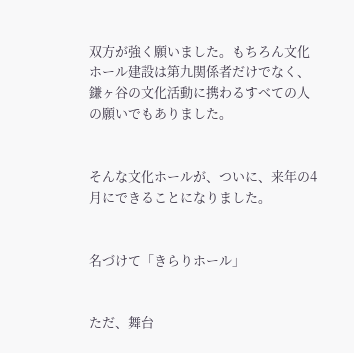双方が強く願いました。もちろん文化ホール建設は第九関係者だけでなく、鎌ヶ谷の文化活動に携わるすべての人の願いでもありました。


そんな文化ホールが、ついに、来年の4月にできることになりました。


名づけて「きらりホール」


ただ、舞台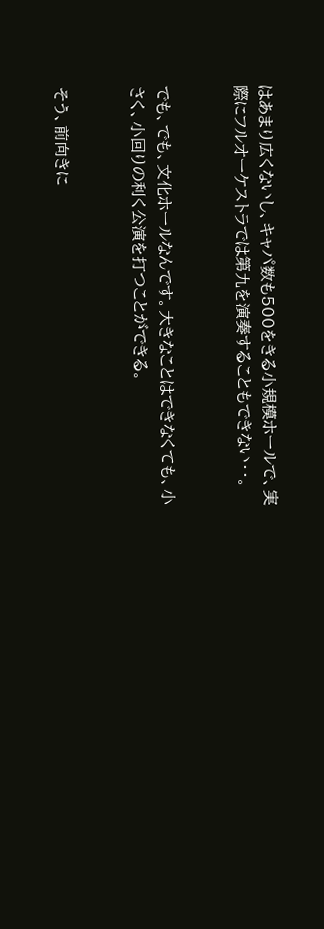はあまり広くないし、キャパ数も500をきる小規模ホールで、実際にフルオーケストラでは第九を演奏することもできない・・。


でも、でも、文化ホールなんです。大きなことはできなくても、小さく、小回りの利く公演を打つことができる。


そう、前向きに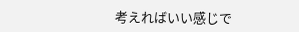考えればいい感じで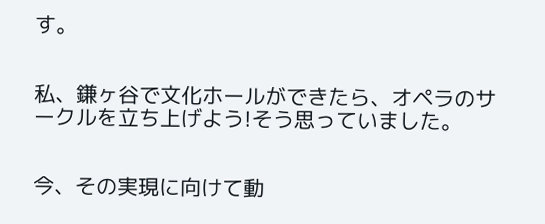す。


私、鎌ヶ谷で文化ホールができたら、オペラのサークルを立ち上げよう!そう思っていました。


今、その実現に向けて動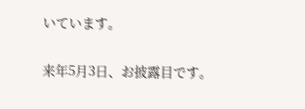いています。


来年5月3日、お披露目です。